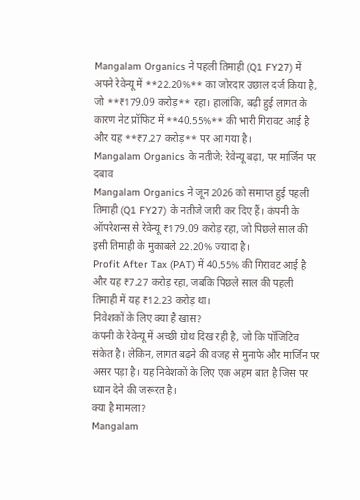Mangalam Organics ने पहली तिमाही (Q1 FY27) में अपने रेवेन्यू में **22.20%** का जोरदार उछाल दर्ज किया है, जो **₹179.09 करोड़** रहा। हालांकि, बढ़ी हुई लागत के कारण नेट प्रॉफिट में **40.55%** की भारी गिरावट आई है और यह **₹7.27 करोड़** पर आ गया है।
Mangalam Organics के नतीजे: रेवेन्यू बढ़ा, पर मार्जिन पर दबाव
Mangalam Organics ने जून 2026 को समाप्त हुई पहली तिमाही (Q1 FY27) के नतीजे जारी कर दिए हैं। कंपनी के ऑपरेशन्स से रेवेन्यू ₹179.09 करोड़ रहा, जो पिछले साल की इसी तिमाही के मुकाबले 22.20% ज्यादा है।
Profit After Tax (PAT) में 40.55% की गिरावट आई है और यह ₹7.27 करोड़ रहा, जबकि पिछले साल की पहली तिमाही में यह ₹12.23 करोड़ था।
निवेशकों के लिए क्या है खास?
कंपनी के रेवेन्यू में अच्छी ग्रोथ दिख रही है, जो कि पॉजिटिव संकेत है। लेकिन, लागत बढ़ने की वजह से मुनाफे और मार्जिन पर असर पड़ा है। यह निवेशकों के लिए एक अहम बात है जिस पर ध्यान देने की जरूरत है।
क्या है मामला?
Mangalam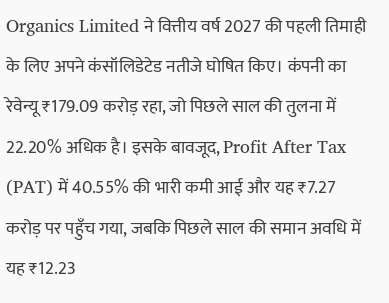Organics Limited ने वित्तीय वर्ष 2027 की पहली तिमाही के लिए अपने कंसॉलिडेटेड नतीजे घोषित किए। कंपनी का रेवेन्यू ₹179.09 करोड़ रहा, जो पिछले साल की तुलना में 22.20% अधिक है। इसके बावजूद, Profit After Tax (PAT) में 40.55% की भारी कमी आई और यह ₹7.27 करोड़ पर पहुँच गया, जबकि पिछले साल की समान अवधि में यह ₹12.23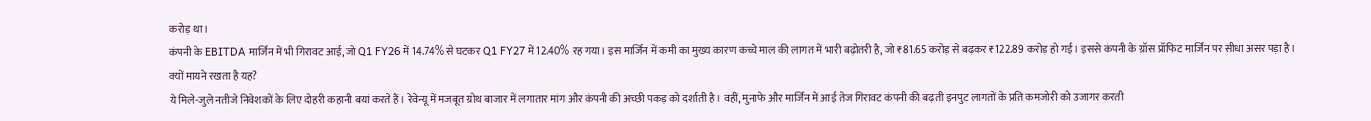करोड़ था।
कंपनी के EBITDA मार्जिन में भी गिरावट आई, जो Q1 FY26 में 14.74% से घटकर Q1 FY27 में 12.40% रह गया। इस मार्जिन में कमी का मुख्य कारण कच्चे माल की लागत में भारी बढ़ोतरी है, जो ₹81.65 करोड़ से बढ़कर ₹122.89 करोड़ हो गई। इससे कंपनी के ग्रॉस प्रॉफिट मार्जिन पर सीधा असर पड़ा है।
क्यों मायने रखता है यह?
ये मिले-जुले नतीजे निवेशकों के लिए दोहरी कहानी बयां करते हैं। रेवेन्यू में मजबूत ग्रोथ बाजार में लगातार मांग और कंपनी की अच्छी पकड़ को दर्शाती है। वहीं, मुनाफे और मार्जिन में आई तेज गिरावट कंपनी की बढ़ती इनपुट लागतों के प्रति कमजोरी को उजागर करती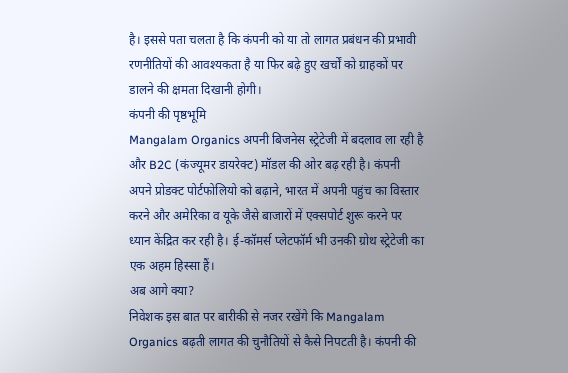है। इससे पता चलता है कि कंपनी को या तो लागत प्रबंधन की प्रभावी रणनीतियों की आवश्यकता है या फिर बढ़े हुए खर्चों को ग्राहकों पर डालने की क्षमता दिखानी होगी।
कंपनी की पृष्ठभूमि
Mangalam Organics अपनी बिजनेस स्ट्रेटेजी में बदलाव ला रही है और B2C (कंज्यूमर डायरेक्ट) मॉडल की ओर बढ़ रही है। कंपनी अपने प्रोडक्ट पोर्टफोलियो को बढ़ाने, भारत में अपनी पहुंच का विस्तार करने और अमेरिका व यूके जैसे बाजारों में एक्सपोर्ट शुरू करने पर ध्यान केंद्रित कर रही है। ई-कॉमर्स प्लेटफॉर्म भी उनकी ग्रोथ स्ट्रेटेजी का एक अहम हिस्सा हैं।
अब आगे क्या?
निवेशक इस बात पर बारीकी से नजर रखेंगे कि Mangalam Organics बढ़ती लागत की चुनौतियों से कैसे निपटती है। कंपनी की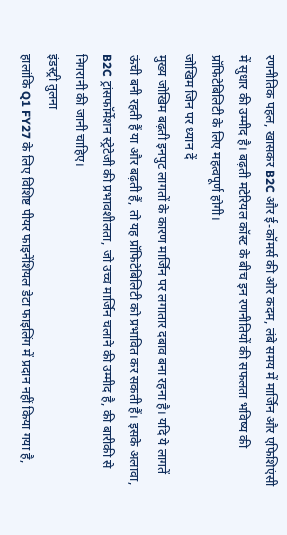रणनीतिक पहल, खासकर B2C और ई-कॉमर्स की ओर कदम, लंबे समय में मार्जिन और एफिशिएंसी में सुधार की उम्मीद है। बढ़ती मटेरियल कॉस्ट के बीच इन रणनीतियों की सफलता भविष्य की प्रॉफिटेबिलिटी के लिए महत्वपूर्ण होगी।
जोखिम जिन पर ध्यान दें
मुख्य जोखिम बढ़ती इनपुट लागतों के कारण मार्जिन पर लगातार दबाव बना रहना है। यदि ये लागतें ऊंची बनी रहती हैं या और बढ़ती हैं, तो यह प्रॉफिटेबिलिटी को प्रभावित कर सकती हैं। इसके अलावा, B2C ट्रांसफॉर्मेशन स्ट्रेटेजी की प्रभावशीलता, जो उच्च मार्जिन चलाने की उम्मीद है, की बारीकी से निगरानी की जानी चाहिए।
इंडस्ट्री तुलना
हालांकि Q1 FY27 के लिए विशिष्ट पीयर फाइनेंशियल डेटा फाइलिंग में प्रदान नहीं किया गया है,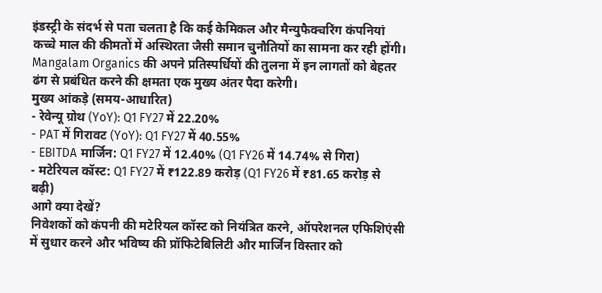इंडस्ट्री के संदर्भ से पता चलता है कि कई केमिकल और मैन्युफैक्चरिंग कंपनियां कच्चे माल की कीमतों में अस्थिरता जैसी समान चुनौतियों का सामना कर रही होंगी। Mangalam Organics की अपने प्रतिस्पर्धियों की तुलना में इन लागतों को बेहतर ढंग से प्रबंधित करने की क्षमता एक मुख्य अंतर पैदा करेगी।
मुख्य आंकड़े (समय-आधारित)
- रेवेन्यू ग्रोथ (YoY): Q1 FY27 में 22.20%
- PAT में गिरावट (YoY): Q1 FY27 में 40.55%
- EBITDA मार्जिन: Q1 FY27 में 12.40% (Q1 FY26 में 14.74% से गिरा)
- मटेरियल कॉस्ट: Q1 FY27 में ₹122.89 करोड़ (Q1 FY26 में ₹81.65 करोड़ से बढ़ी)
आगे क्या देखें?
निवेशकों को कंपनी की मटेरियल कॉस्ट को नियंत्रित करने, ऑपरेशनल एफिशिएंसी में सुधार करने और भविष्य की प्रॉफिटेबिलिटी और मार्जिन विस्तार को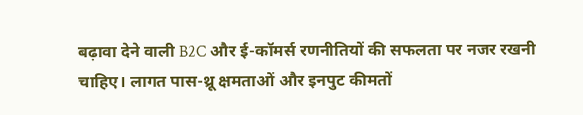बढ़ावा देने वाली B2C और ई-कॉमर्स रणनीतियों की सफलता पर नजर रखनी चाहिए। लागत पास-थ्रू क्षमताओं और इनपुट कीमतों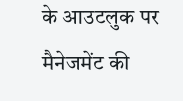के आउटलुक पर मैनेजमेंट की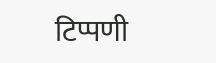टिप्पणी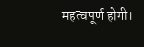महत्वपूर्ण होगी।